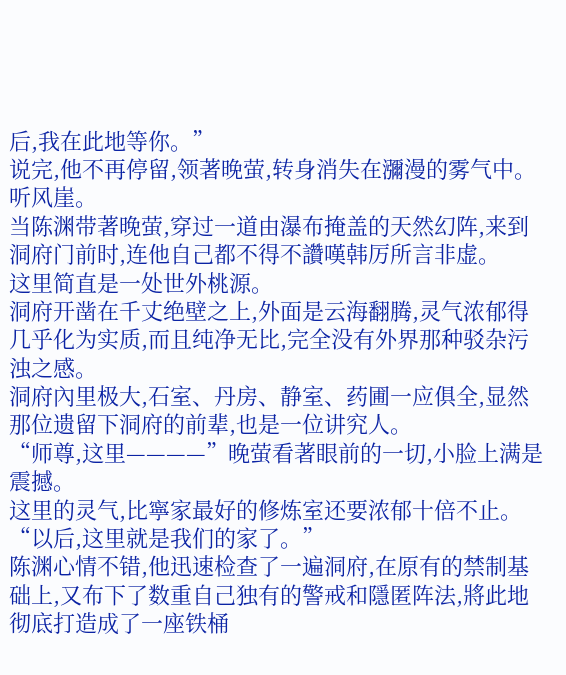后,我在此地等你。”
说完,他不再停留,领著晚萤,转身消失在瀰漫的雾气中。
听风崖。
当陈渊带著晚萤,穿过一道由瀑布掩盖的天然幻阵,来到洞府门前时,连他自己都不得不讚嘆韩厉所言非虚。
这里简直是一处世外桃源。
洞府开凿在千丈绝壁之上,外面是云海翻腾,灵气浓郁得几乎化为实质,而且纯净无比,完全没有外界那种驳杂污浊之感。
洞府內里极大,石室、丹房、静室、药圃一应俱全,显然那位遗留下洞府的前辈,也是一位讲究人。
“师尊,这里————”晚萤看著眼前的一切,小脸上满是震撼。
这里的灵气,比寧家最好的修炼室还要浓郁十倍不止。
“以后,这里就是我们的家了。”
陈渊心情不错,他迅速检查了一遍洞府,在原有的禁制基础上,又布下了数重自己独有的警戒和隱匿阵法,將此地彻底打造成了一座铁桶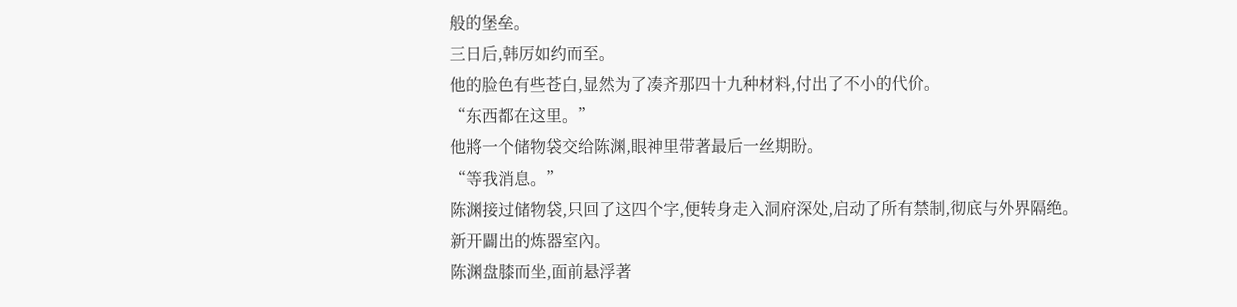般的堡垒。
三日后,韩厉如约而至。
他的脸色有些苍白,显然为了凑齐那四十九种材料,付出了不小的代价。
“东西都在这里。”
他將一个储物袋交给陈渊,眼神里带著最后一丝期盼。
“等我消息。”
陈渊接过储物袋,只回了这四个字,便转身走入洞府深处,启动了所有禁制,彻底与外界隔绝。
新开闢出的炼器室內。
陈渊盘膝而坐,面前悬浮著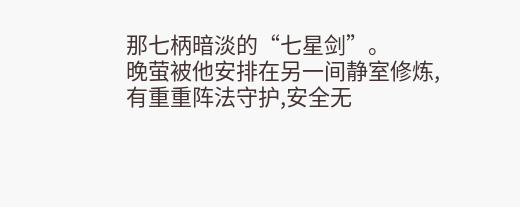那七柄暗淡的“七星剑”。
晚萤被他安排在另一间静室修炼,有重重阵法守护,安全无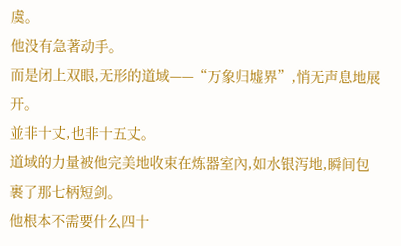虞。
他没有急著动手。
而是闭上双眼,无形的道域——“万象归墟界”,悄无声息地展开。
並非十丈,也非十五丈。
道域的力量被他完美地收束在炼器室內,如水银泻地,瞬间包裹了那七柄短剑。
他根本不需要什么四十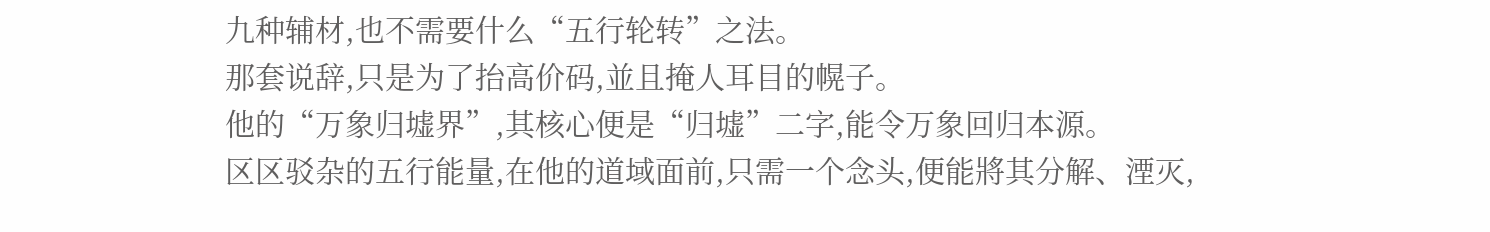九种辅材,也不需要什么“五行轮转”之法。
那套说辞,只是为了抬高价码,並且掩人耳目的幌子。
他的“万象归墟界”,其核心便是“归墟”二字,能令万象回归本源。
区区驳杂的五行能量,在他的道域面前,只需一个念头,便能將其分解、湮灭,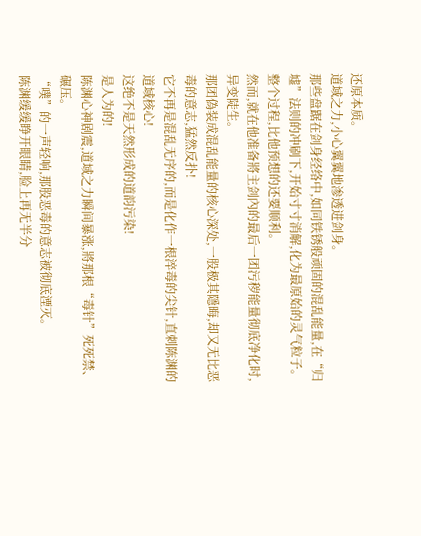还原本质。
道域之力,小心翼翼地渗透进剑身。
那些盘踞在剑身经络中,如同铁锈般顽固的混乱能量,在“归墟”法则的冲刷下,开始寸寸消解,化为最原始的灵气粒子。
整个过程,比他预想的还要顺利。
然而,就在他准备將主剑內的最后一团污秽能量彻底净化时,异变陡生。
那团偽装成混乱能量的核心深处,一股极其隱晦,却又无比恶毒的意志,猛然反扑!
它不再是混乱无序的,而是化作一根淬毒的尖针,直刺陈渊的道域核心!
这绝不是天然形成的道韵污染!
是人为的!
陈渊心神剧震,道域之力瞬间暴涨,將那根“毒针”死死禁、碾压。
“噗”的一声轻响,那股恶毒的意志被彻底湮灭。
陈渊缓缓睁开眼睛,脸上再无半分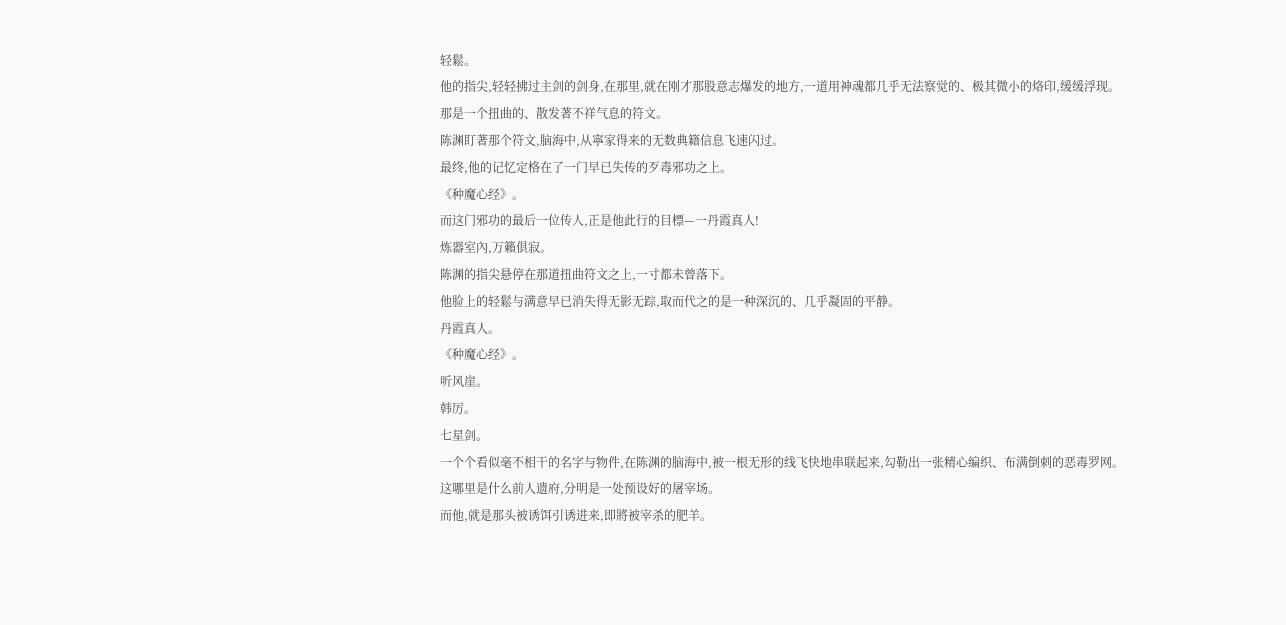轻鬆。
他的指尖,轻轻拂过主剑的剑身,在那里,就在刚才那股意志爆发的地方,一道用神魂都几乎无法察觉的、极其微小的烙印,缓缓浮现。
那是一个扭曲的、散发著不祥气息的符文。
陈渊盯著那个符文,脑海中,从寧家得来的无数典籍信息飞速闪过。
最终,他的记忆定格在了一门早已失传的歹毒邪功之上。
《种魔心经》。
而这门邪功的最后一位传人,正是他此行的目標—一丹霞真人!
炼器室內,万籟俱寂。
陈渊的指尖悬停在那道扭曲符文之上,一寸都未曾落下。
他脸上的轻鬆与满意早已消失得无影无踪,取而代之的是一种深沉的、几乎凝固的平静。
丹霞真人。
《种魔心经》。
听风崖。
韩厉。
七星剑。
一个个看似毫不相干的名字与物件,在陈渊的脑海中,被一根无形的线飞快地串联起来,勾勒出一张精心编织、布满倒刺的恶毒罗网。
这哪里是什么前人遗府,分明是一处预设好的屠宰场。
而他,就是那头被诱饵引诱进来,即將被宰杀的肥羊。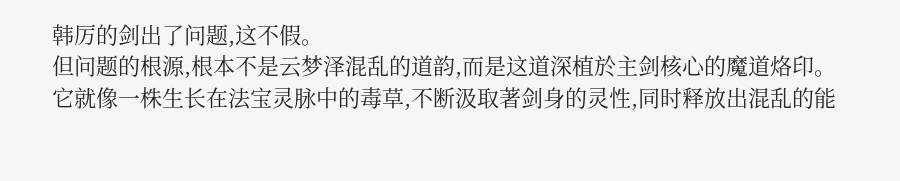韩厉的剑出了问题,这不假。
但问题的根源,根本不是云梦泽混乱的道韵,而是这道深植於主剑核心的魔道烙印。
它就像一株生长在法宝灵脉中的毒草,不断汲取著剑身的灵性,同时释放出混乱的能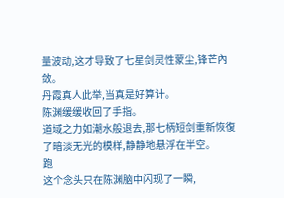量波动,这才导致了七星剑灵性蒙尘,锋芒內敛。
丹霞真人此举,当真是好算计。
陈渊缓缓收回了手指。
道域之力如潮水般退去,那七柄短剑重新恢復了暗淡无光的模样,静静地悬浮在半空。
跑
这个念头只在陈渊脑中闪现了一瞬,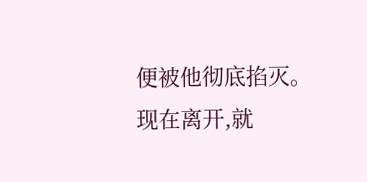便被他彻底掐灭。
现在离开,就